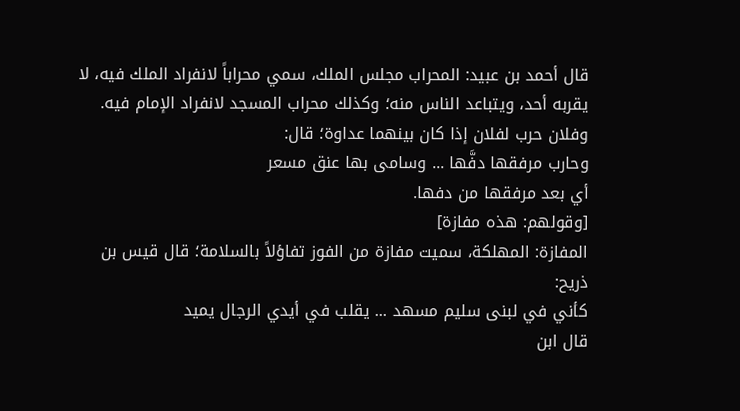قال أحمد بن عبيد: المحراب مجلس الملك، سمي محراباً لانفراد الملك فيه، لا يقربه أحد، ويتباعد الناس منه؛ وكذلك محراب المسجد لانفراد الإمام فيه.
وفلان حرب لفلان إذا كان بينهما عداوة؛ قال:
وحارب مرفقها دفَّها ... وسامى بها عنق مسعر
أي بعد مرفقها من دفها.
[وقولهم: هذه مفازة]
المفازة: المهلكة، سميت مفازة من الفوز تفاؤلاً بالسلامة؛ قال قيس بن ذريح:
كأني في لبنى سليم مسهد ... يقلب في أيدي الرجال يميد
قال ابن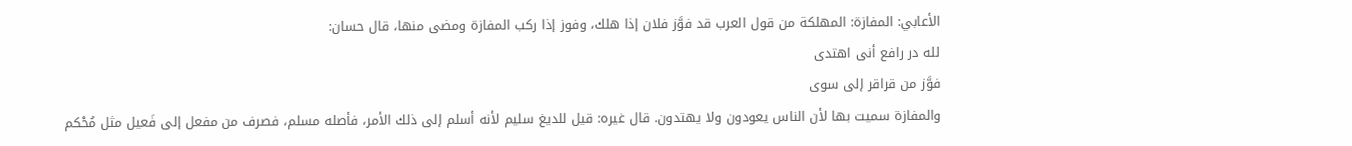الأعابي: المفازة: المهلكة من قول العرب قد فوَّز فلان إذا هلك، وفوز إذا ركب المفازة ومضى منها، قال حسان:
لله در رافع أنى اهتدى
فوَّز من قراقر إلى سوى
والمفازة سميت بها لأن الناس يعودون ولا يهتدون. قال غيره: قيل للديغ سليم لأنه أسلم إلى ذلك الأمر، فأصله مسلم، فصرف من مفعل إلى فَعيل مثل مُحْكم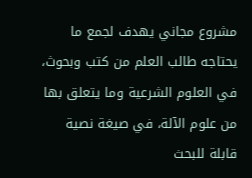مشروع مجاني يهدف لجمع ما يحتاجه طالب العلم من كتب وبحوث، في العلوم الشرعية وما يتعلق بها من علوم الآلة، في صيغة نصية قابلة للبحث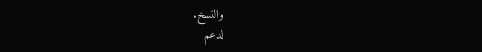والنسخ.
لدعم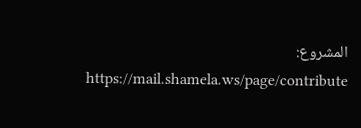المشروع: https://mail.shamela.ws/page/contribute